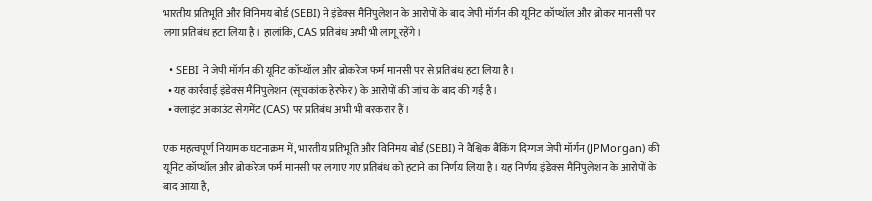भारतीय प्रतिभूति और विनिमय बोर्ड (SEBI) ने इंडेक्स मैनिपुलेशन के आरोपों के बाद जेपी मॉर्गन की यूनिट कॉप्थॉल और ब्रोकर मानसी पर लगा प्रतिबंध हटा लिया है। हालांकि, CAS प्रतिबंध अभी भी लागू रहेंगे।

  • SEBI ने जेपी मॉर्गन की यूनिट कॉप्थॉल और ब्रोकरेज फर्म मानसी पर से प्रतिबंध हटा लिया है।
  • यह कार्रवाई इंडेक्स मैनिपुलेशन (सूचकांक हेरफेर) के आरोपों की जांच के बाद की गई है।
  • क्लाइंट अकाउंट सेगमेंट (CAS) पर प्रतिबंध अभी भी बरकरार हैं।

एक महत्वपूर्ण नियामक घटनाक्रम में, भारतीय प्रतिभूति और विनिमय बोर्ड (SEBI) ने वैश्विक बैंकिंग दिग्गज जेपी मॉर्गन (JPMorgan) की यूनिट कॉप्थॉल और ब्रोकरेज फर्म मानसी पर लगाए गए प्रतिबंध को हटाने का निर्णय लिया है। यह निर्णय इंडेक्स मैनिपुलेशन के आरोपों के बाद आया है,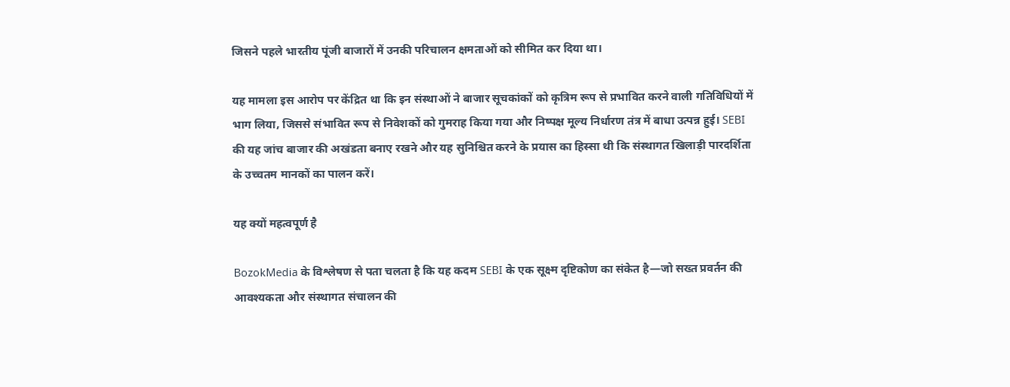जिसने पहले भारतीय पूंजी बाजारों में उनकी परिचालन क्षमताओं को सीमित कर दिया था।

यह मामला इस आरोप पर केंद्रित था कि इन संस्थाओं ने बाजार सूचकांकों को कृत्रिम रूप से प्रभावित करने वाली गतिविधियों में भाग लिया, जिससे संभावित रूप से निवेशकों को गुमराह किया गया और निष्पक्ष मूल्य निर्धारण तंत्र में बाधा उत्पन्न हुई। SEBI की यह जांच बाजार की अखंडता बनाए रखने और यह सुनिश्चित करने के प्रयास का हिस्सा थी कि संस्थागत खिलाड़ी पारदर्शिता के उच्चतम मानकों का पालन करें।

यह क्यों महत्वपूर्ण है

BozokMedia के विश्लेषण से पता चलता है कि यह कदम SEBI के एक सूक्ष्म दृष्टिकोण का संकेत है—जो सख्त प्रवर्तन की आवश्यकता और संस्थागत संचालन की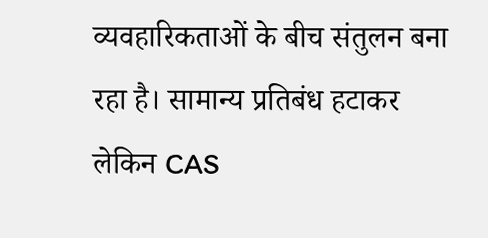व्यवहारिकताओं के बीच संतुलन बना रहा है। सामान्य प्रतिबंध हटाकर लेकिन CAS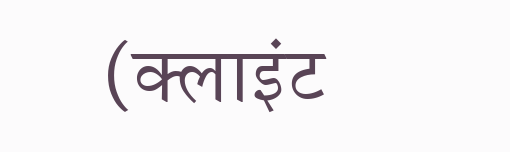(क्लाइंट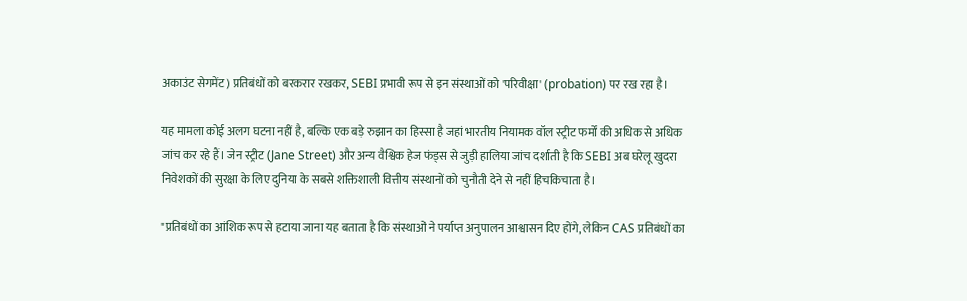अकाउंट सेगमेंट) प्रतिबंधों को बरकरार रखकर, SEBI प्रभावी रूप से इन संस्थाओं को 'परिवीक्षा' (probation) पर रख रहा है।

यह मामला कोई अलग घटना नहीं है, बल्कि एक बड़े रुझान का हिस्सा है जहां भारतीय नियामक वॉल स्ट्रीट फर्मों की अधिक से अधिक जांच कर रहे हैं। जेन स्ट्रीट (Jane Street) और अन्य वैश्विक हेज फंड्स से जुड़ी हालिया जांच दर्शाती है कि SEBI अब घरेलू खुदरा निवेशकों की सुरक्षा के लिए दुनिया के सबसे शक्तिशाली वित्तीय संस्थानों को चुनौती देने से नहीं हिचकिचाता है।

"प्रतिबंधों का आंशिक रूप से हटाया जाना यह बताता है कि संस्थाओं ने पर्याप्त अनुपालन आश्वासन दिए होंगे, लेकिन CAS प्रतिबंधों का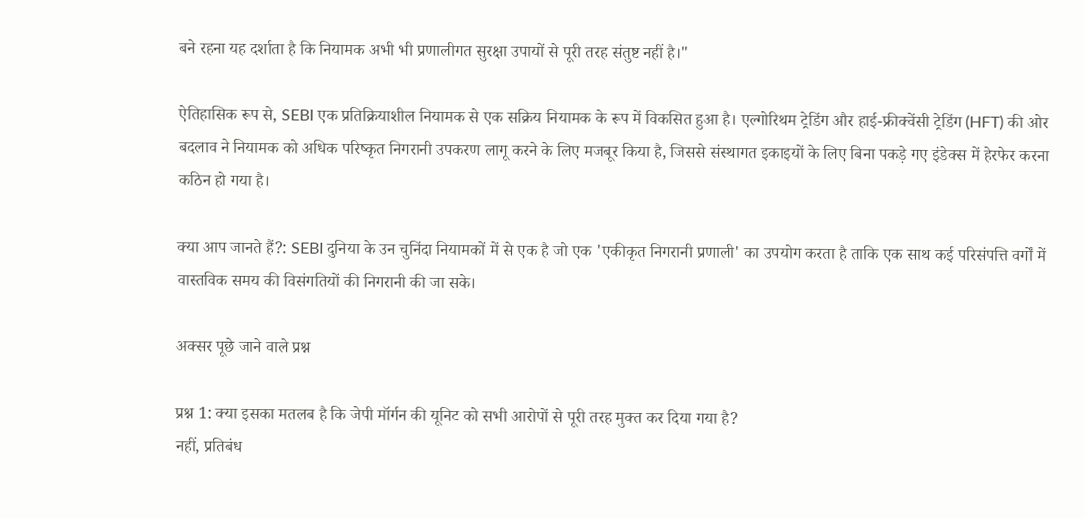बने रहना यह दर्शाता है कि नियामक अभी भी प्रणालीगत सुरक्षा उपायों से पूरी तरह संतुष्ट नहीं है।"

ऐतिहासिक रूप से, SEBI एक प्रतिक्रियाशील नियामक से एक सक्रिय नियामक के रूप में विकसित हुआ है। एल्गोरिथम ट्रेडिंग और हाई-फ्रीक्वेंसी ट्रेडिंग (HFT) की ओर बदलाव ने नियामक को अधिक परिष्कृत निगरानी उपकरण लागू करने के लिए मजबूर किया है, जिससे संस्थागत इकाइयों के लिए बिना पकड़े गए इंडेक्स में हेरफेर करना कठिन हो गया है।

क्या आप जानते हैं?: SEBI दुनिया के उन चुनिंदा नियामकों में से एक है जो एक 'एकीकृत निगरानी प्रणाली' का उपयोग करता है ताकि एक साथ कई परिसंपत्ति वर्गों में वास्तविक समय की विसंगतियों की निगरानी की जा सके।

अक्सर पूछे जाने वाले प्रश्न

प्रश्न 1: क्या इसका मतलब है कि जेपी मॉर्गन की यूनिट को सभी आरोपों से पूरी तरह मुक्त कर दिया गया है?
नहीं, प्रतिबंध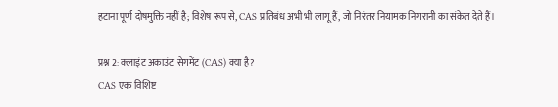हटाना पूर्ण दोषमुक्ति नहीं है; विशेष रूप से, CAS प्रतिबंध अभी भी लागू हैं, जो निरंतर नियामक निगरानी का संकेत देते हैं।

प्रश्न 2: क्लाइंट अकाउंट सेगमेंट (CAS) क्या है?
CAS एक विशिष्ट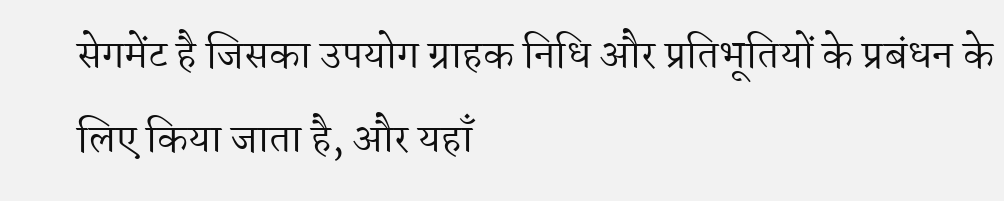सेगमेंट है जिसका उपयोग ग्राहक निधि और प्रतिभूतियों के प्रबंधन के लिए किया जाता है, और यहाँ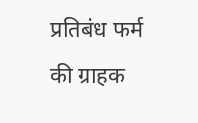प्रतिबंध फर्म की ग्राहक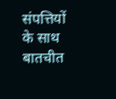संपत्तियों के साथ बातचीत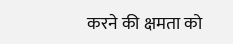करने की क्षमता को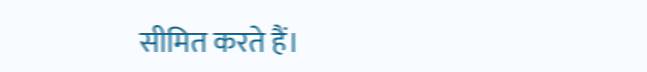सीमित करते हैं।